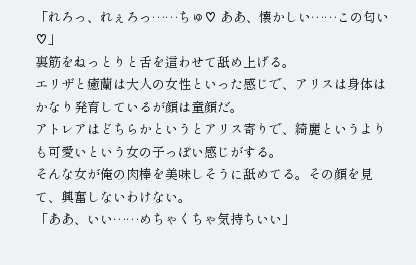「れろっ、れぇろっ……ちゅ♡ ああ、懐かしい……この匂い♡」
裏筋をねっとりと舌を這わせて舐め上げる。
エリザと癒蘭は大人の女性といった感じで、アリスは身体はかなり発育しているが顔は童顔だ。
アトレアはどちらかというとアリス寄りで、綺麗というよりも可愛いという女の子っぽい感じがする。
そんな女が俺の肉棒を美味しそうに舐めてる。その顔を見て、興奮しないわけない。
「ああ、いい……めちゃくちゃ気持ちいい」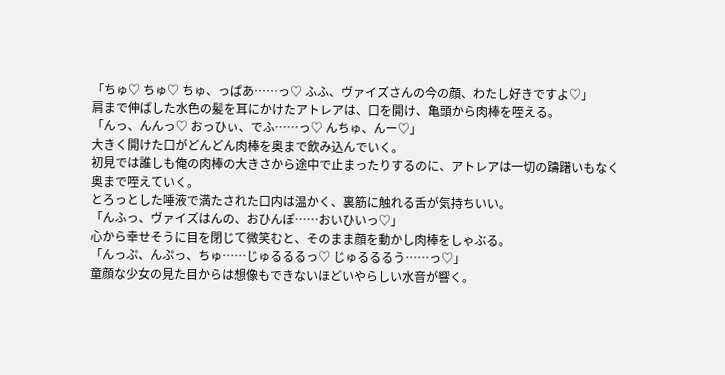「ちゅ♡ ちゅ♡ ちゅ、っぱあ……っ♡ ふふ、ヴァイズさんの今の顔、わたし好きですよ♡」
肩まで伸ばした水色の髪を耳にかけたアトレアは、口を開け、亀頭から肉棒を咥える。
「んっ、んんっ♡ おっひぃ、でふ……っ♡ んちゅ、んー♡」
大きく開けた口がどんどん肉棒を奥まで飲み込んでいく。
初見では誰しも俺の肉棒の大きさから途中で止まったりするのに、アトレアは一切の躊躇いもなく奥まで咥えていく。
とろっとした唾液で満たされた口内は温かく、裏筋に触れる舌が気持ちいい。
「んふっ、ヴァイズはんの、おひんぽ……おいひいっ♡」
心から幸せそうに目を閉じて微笑むと、そのまま顔を動かし肉棒をしゃぶる。
「んっぷ、んぷっ、ちゅ……じゅるるるっ♡ じゅるるるう……っ♡」
童顔な少女の見た目からは想像もできないほどいやらしい水音が響く。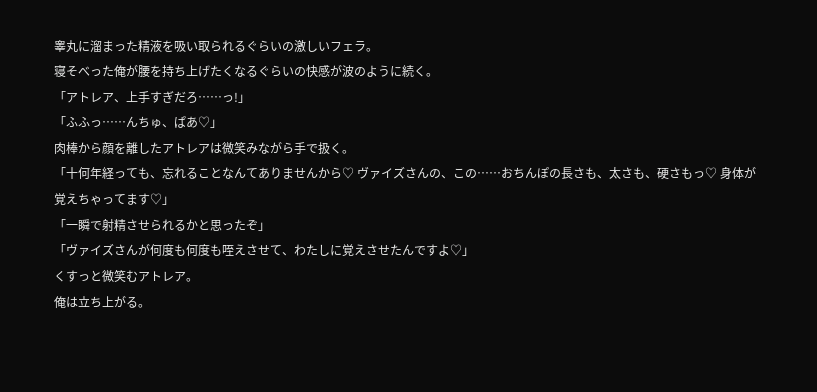睾丸に溜まった精液を吸い取られるぐらいの激しいフェラ。
寝そべった俺が腰を持ち上げたくなるぐらいの快感が波のように続く。
「アトレア、上手すぎだろ……っ!」
「ふふっ……んちゅ、ぱあ♡」
肉棒から顔を離したアトレアは微笑みながら手で扱く。
「十何年経っても、忘れることなんてありませんから♡ ヴァイズさんの、この……おちんぽの長さも、太さも、硬さもっ♡ 身体が覚えちゃってます♡」
「一瞬で射精させられるかと思ったぞ」
「ヴァイズさんが何度も何度も咥えさせて、わたしに覚えさせたんですよ♡」
くすっと微笑むアトレア。
俺は立ち上がる。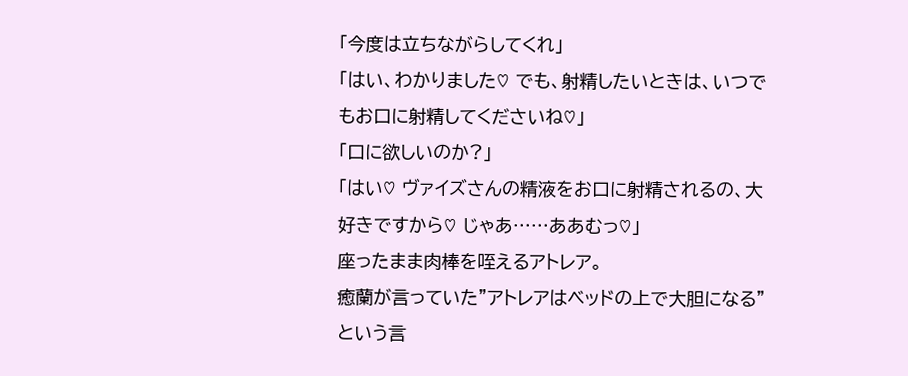「今度は立ちながらしてくれ」
「はい、わかりました♡ でも、射精したいときは、いつでもお口に射精してくださいね♡」
「口に欲しいのか?」
「はい♡ ヴァイズさんの精液をお口に射精されるの、大好きですから♡ じゃあ……ああむっ♡」
座ったまま肉棒を咥えるアトレア。
癒蘭が言っていた”アトレアはベッドの上で大胆になる”という言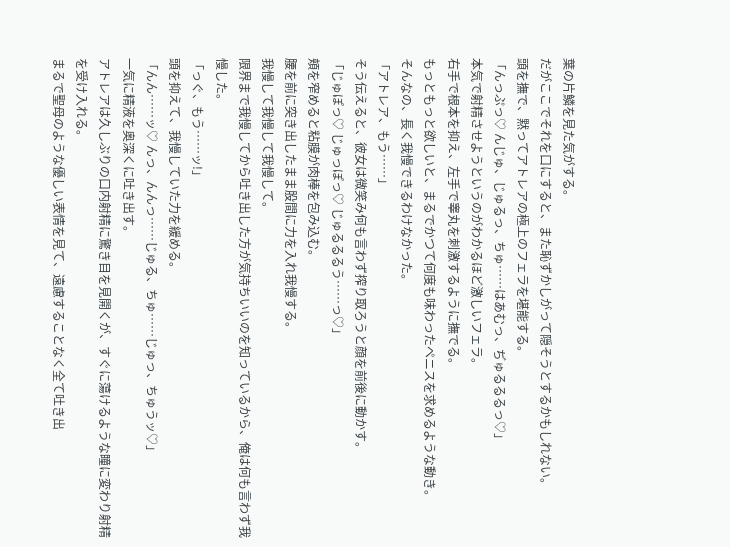葉の片鱗を見た気がする。
だがここでそれを口にすると、また恥ずかしがって隠そうとするかもしれない。
頭を撫で、黙ってアトレアの極上のフェラを堪能する。
「んっぷっ♡ んじゅ、じゅるっ、ちゅ……はあむっ、ぢゅるるるっ♡」
本気で射精させようというのがわかるほど激しいフェラ。
右手で根本を抑え、左手で睾丸を刺激するように撫でる。
もっともっと欲しいと、まるでかつて何度も味わったペニスを求めるような動き。
そんなの、長く我慢できるわけなかった。
「アトレア、もう……」
そう伝えると、彼女は微笑み何も言わず搾り取ろうと顔を前後に動かす。
「じゅぽっ♡ じゅっぽっ♡ じゅるるるう……っ♡」
頬を窄めると粘膜が肉棒を包み込む。
腰を前に突き出したまま股間に力を入れ我慢する。
我慢して我慢して我慢して。
限界まで我慢してから吐き出した方が気持ちいいのを知っているから、俺は何も言わず我慢した。
「っぐ、もう……ッ!」
頭を抑えて、我慢していた力を緩める。
「んん……ッ♡ んっ、んんっ……じゅる、ちゅ……じゅっ、ちゅうッ♡」
一気に精液を奥深くに吐き出す。
アトレアは久しぶりの口内射精に驚き目を見開くが、すぐに蕩けるような瞳に変わり射精を受け入れる。
まるで聖母のような優しい表情を見て、遠慮することなく全て吐き出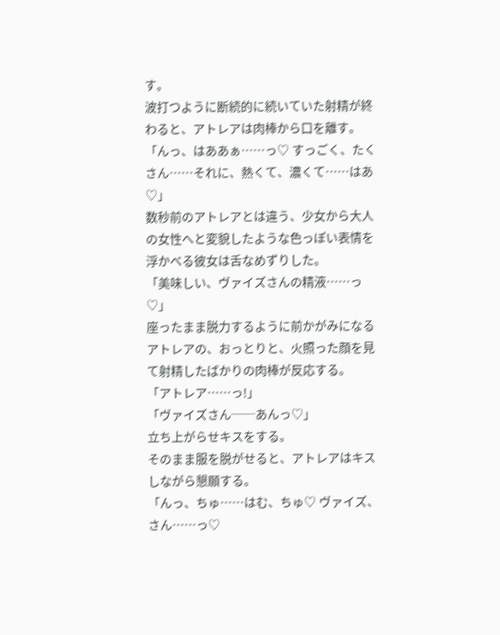す。
波打つように断続的に続いていた射精が終わると、アトレアは肉棒から口を離す。
「んっ、はああぁ……っ♡ すっごく、たくさん……それに、熱くて、濃くて……はあ♡」
数秒前のアトレアとは違う、少女から大人の女性へと変貌したような色っぽい表情を浮かべる彼女は舌なめずりした。
「美味しい、ヴァイズさんの精液……っ♡」
座ったまま脱力するように前かがみになるアトレアの、おっとりと、火照った顔を見て射精したばかりの肉棒が反応する。
「アトレア……っ!」
「ヴァイズさん──あんっ♡」
立ち上がらせキスをする。
そのまま服を脱がせると、アトレアはキスしながら懇願する。
「んっ、ちゅ……はむ、ちゅ♡ ヴァイズ、さん……っ♡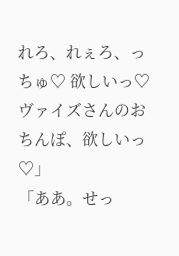れろ、れぇろ、っちゅ♡ 欲しいっ♡ ヴァイズさんのおちんぽ、欲しいっ♡」
「ああ。せっ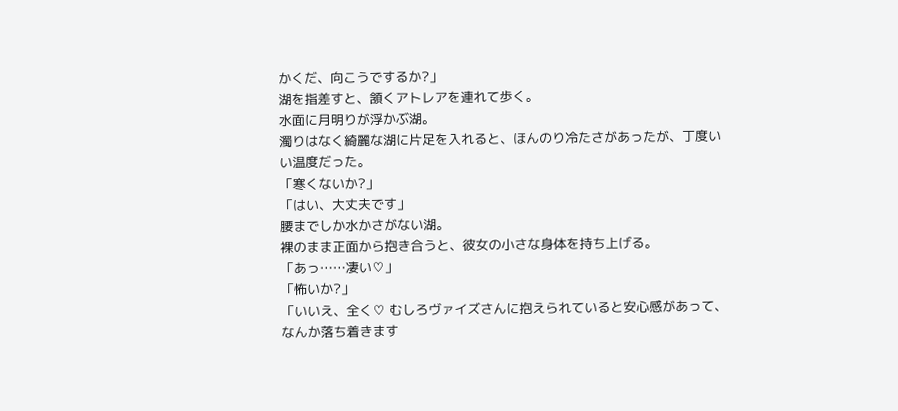かくだ、向こうでするか?」
湖を指差すと、頷くアトレアを連れて歩く。
水面に月明りが浮かぶ湖。
濁りはなく綺麗な湖に片足を入れると、ほんのり冷たさがあったが、丁度いい温度だった。
「寒くないか?」
「はい、大丈夫です」
腰までしか水かさがない湖。
裸のまま正面から抱き合うと、彼女の小さな身体を持ち上げる。
「あっ……凄い♡」
「怖いか?」
「いいえ、全く♡ むしろヴァイズさんに抱えられていると安心感があって、なんか落ち着きます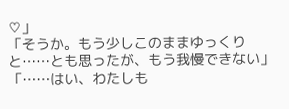♡」
「そうか。もう少しこのままゆっくりと……とも思ったが、もう我慢できない」
「……はい、わたしも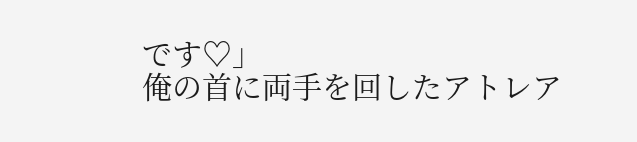です♡」
俺の首に両手を回したアトレア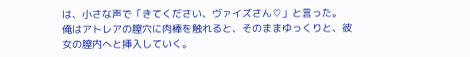は、小さな声で「きてください、ヴァイズさん♡」と言った。
俺はアトレアの膣穴に肉棒を触れると、そのままゆっくりと、彼女の膣内へと挿入していく。